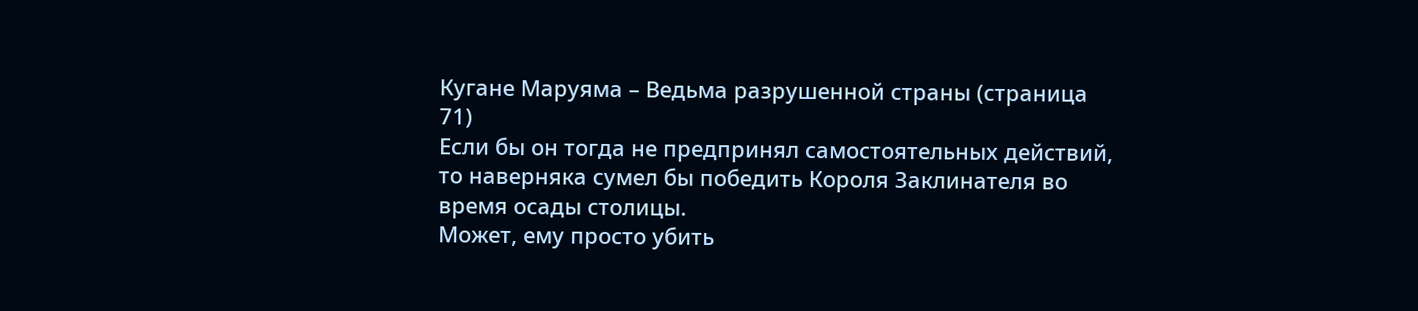Кугане Маруяма – Ведьма разрушенной страны (страница 71)
Если бы он тогда не предпринял самостоятельных действий, то наверняка сумел бы победить Короля Заклинателя во время осады столицы.
Может, ему просто убить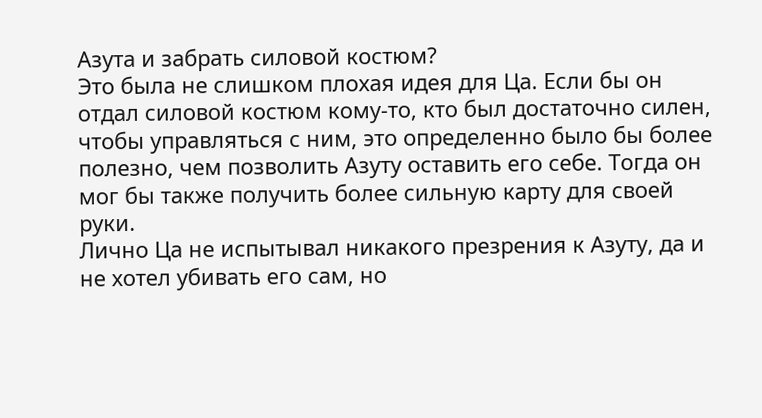Азута и забрать силовой костюм?
Это была не слишком плохая идея для Ца. Если бы он отдал силовой костюм кому-то, кто был достаточно силен, чтобы управляться с ним, это определенно было бы более полезно, чем позволить Азуту оставить его себе. Тогда он мог бы также получить более сильную карту для своей руки.
Лично Ца не испытывал никакого презрения к Азуту, да и не хотел убивать его сам, но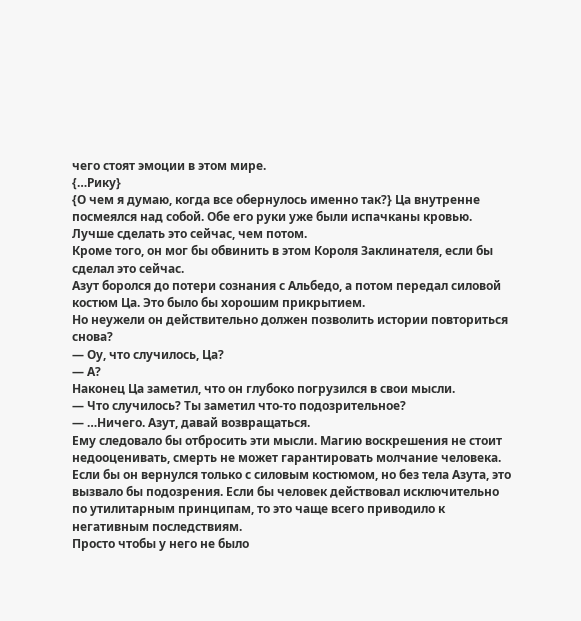чего стоят эмоции в этом мире.
{…Рику}
{О чем я думаю, когда все обернулось именно так?} Ца внутренне посмеялся над собой. Обе его руки уже были испачканы кровью. Лучше сделать это сейчас, чем потом.
Кроме того, он мог бы обвинить в этом Короля Заклинателя, если бы сделал это сейчас.
Азут боролся до потери сознания с Альбедо, а потом передал силовой костюм Ца. Это было бы хорошим прикрытием.
Но неужели он действительно должен позволить истории повториться снова?
— Оу, что случилось, Ца?
— А?
Наконец Ца заметил, что он глубоко погрузился в свои мысли.
— Что случилось? Ты заметил что-то подозрительное?
— …Ничего. Азут, давай возвращаться.
Ему следовало бы отбросить эти мысли. Магию воскрешения не стоит недооценивать, смерть не может гарантировать молчание человека. Если бы он вернулся только с силовым костюмом, но без тела Азута, это вызвало бы подозрения. Если бы человек действовал исключительно по утилитарным принципам, то это чаще всего приводило к негативным последствиям.
Просто чтобы у него не было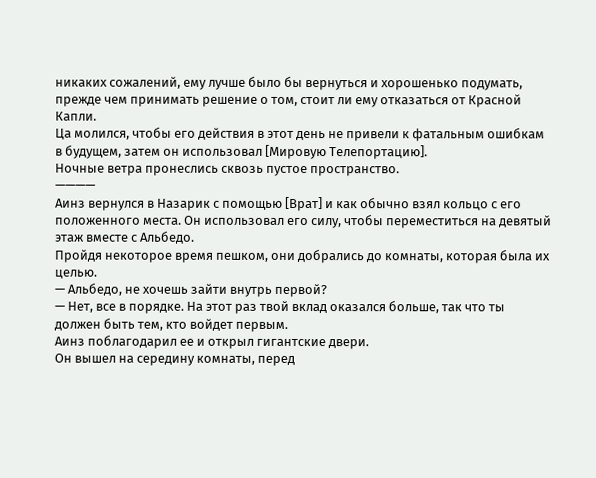никаких сожалений, ему лучше было бы вернуться и хорошенько подумать, прежде чем принимать решение о том, стоит ли ему отказаться от Красной Капли.
Ца молился, чтобы его действия в этот день не привели к фатальным ошибкам в будущем, затем он использовал [Мировую Телепортацию].
Ночные ветра пронеслись сквозь пустое пространство.
————
Аинз вернулся в Назарик с помощью [Врат] и как обычно взял кольцо с его положенного места. Он использовал его силу, чтобы переместиться на девятый этаж вместе с Альбедо.
Пройдя некоторое время пешком, они добрались до комнаты, которая была их целью.
— Альбедо, не хочешь зайти внутрь первой?
— Нет, все в порядке. На этот раз твой вклад оказался больше, так что ты должен быть тем, кто войдет первым.
Аинз поблагодарил ее и открыл гигантские двери.
Он вышел на середину комнаты, перед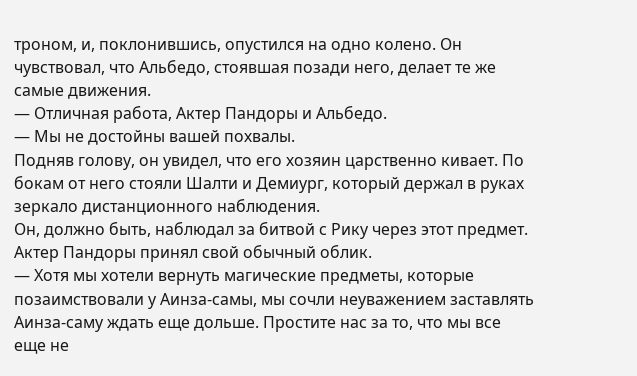троном, и, поклонившись, опустился на одно колено. Он чувствовал, что Альбедо, стоявшая позади него, делает те же самые движения.
— Отличная работа, Актер Пандоры и Альбедо.
— Мы не достойны вашей похвалы.
Подняв голову, он увидел, что его хозяин царственно кивает. По бокам от него стояли Шалти и Демиург, который держал в руках зеркало дистанционного наблюдения.
Он, должно быть, наблюдал за битвой с Рику через этот предмет.
Актер Пандоры принял свой обычный облик.
— Хотя мы хотели вернуть магические предметы, которые позаимствовали у Аинза-самы, мы сочли неуважением заставлять Аинза-саму ждать еще дольше. Простите нас за то, что мы все еще не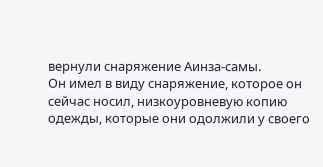вернули снаряжение Аинза-самы.
Он имел в виду снаряжение, которое он сейчас носил, низкоуровневую копию одежды, которые они одолжили у своего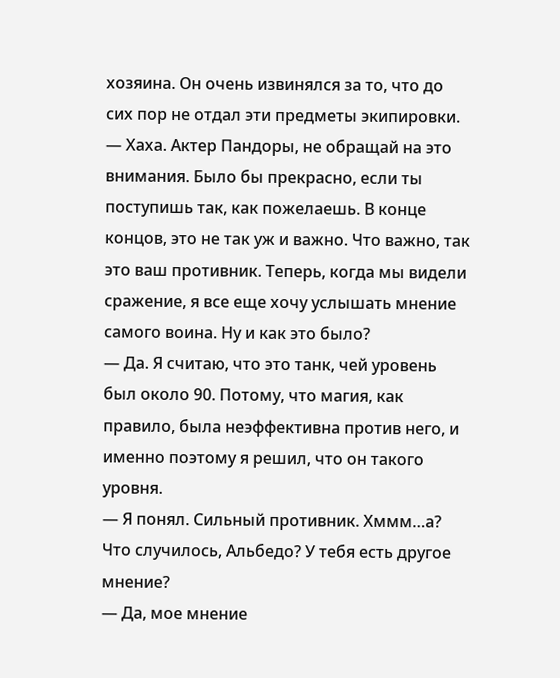хозяина. Он очень извинялся за то, что до сих пор не отдал эти предметы экипировки.
— Хаха. Актер Пандоры, не обращай на это внимания. Было бы прекрасно, если ты поступишь так, как пожелаешь. В конце концов, это не так уж и важно. Что важно, так это ваш противник. Теперь, когда мы видели сражение, я все еще хочу услышать мнение самого воина. Ну и как это было?
— Да. Я считаю, что это танк, чей уровень был около 90. Потому, что магия, как правило, была неэффективна против него, и именно поэтому я решил, что он такого уровня.
— Я понял. Сильный противник. Хммм…а? Что случилось, Альбедо? У тебя есть другое мнение?
— Да, мое мнение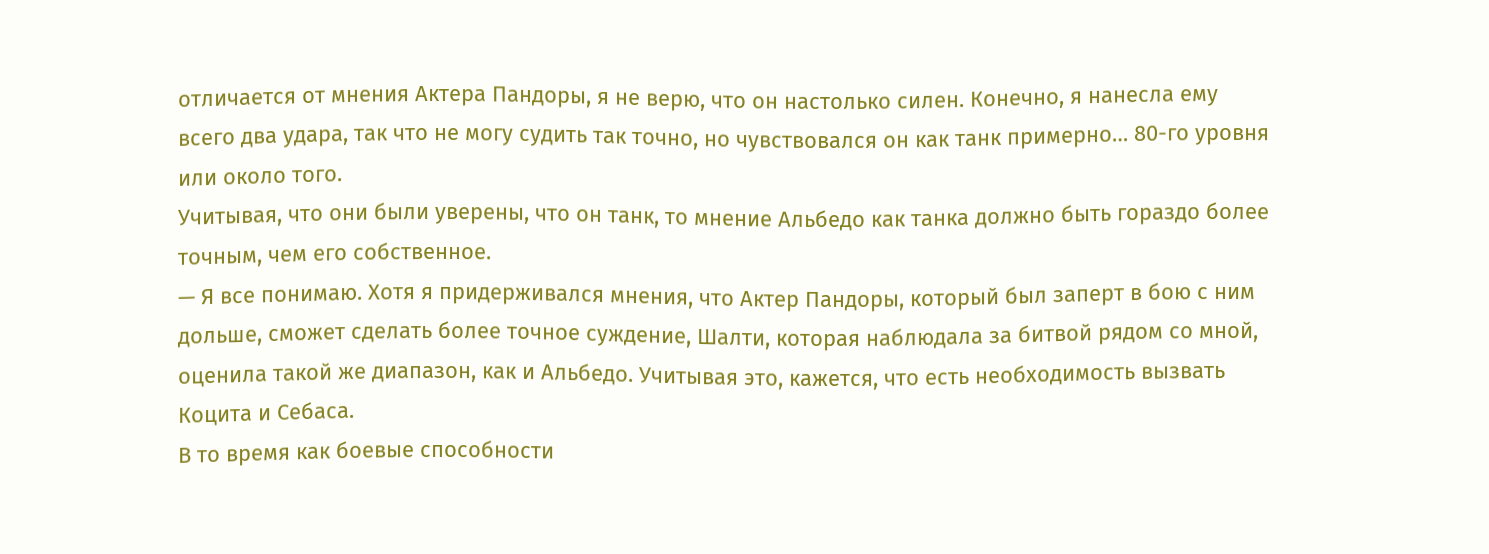отличается от мнения Актера Пандоры, я не верю, что он настолько силен. Конечно, я нанесла ему всего два удара, так что не могу судить так точно, но чувствовался он как танк примерно… 80-го уровня или около того.
Учитывая, что они были уверены, что он танк, то мнение Альбедо как танка должно быть гораздо более точным, чем его собственное.
— Я все понимаю. Хотя я придерживался мнения, что Актер Пандоры, который был заперт в бою с ним дольше, сможет сделать более точное суждение, Шалти, которая наблюдала за битвой рядом со мной, оценила такой же диапазон, как и Альбедо. Учитывая это, кажется, что есть необходимость вызвать Коцита и Себаса.
В то время как боевые способности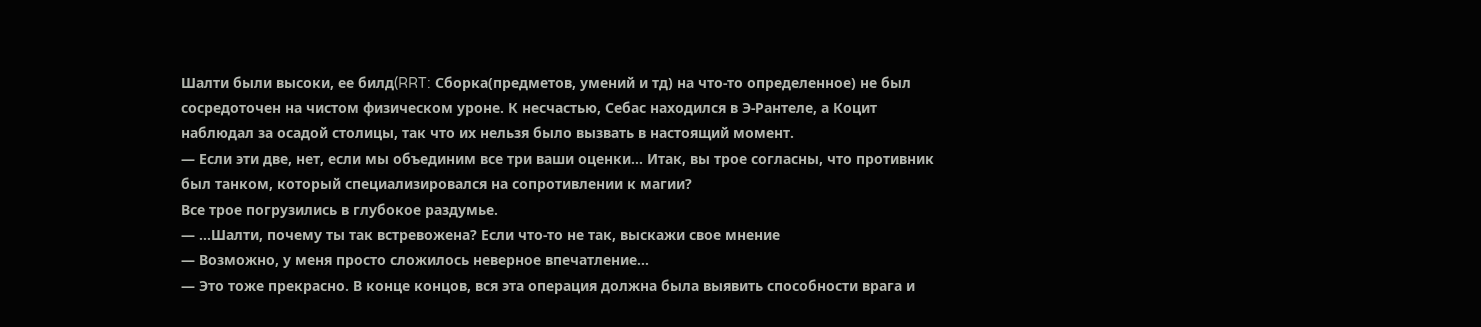Шалти были высоки, ее билд(RRT: Сборка(предметов, умений и тд) на что-то определенное) не был сосредоточен на чистом физическом уроне. К несчастью, Себас находился в Э-Рантеле, а Коцит наблюдал за осадой столицы, так что их нельзя было вызвать в настоящий момент.
— Если эти две, нет, если мы объединим все три ваши оценки… Итак, вы трое согласны, что противник был танком, который специализировался на сопротивлении к магии?
Все трое погрузились в глубокое раздумье.
— …Шалти, почему ты так встревожена? Если что-то не так, выскажи свое мнение
— Возможно, у меня просто сложилось неверное впечатление…
— Это тоже прекрасно. В конце концов, вся эта операция должна была выявить способности врага и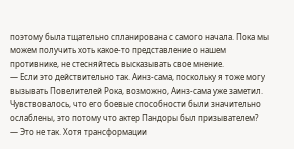поэтому была тщательно спланирована с самого начала. Пока мы можем получить хоть какое-то представление о нашем противнике, не стесняйтесь высказывать свое мнение.
— Если это действительно так. Аинз-сама, поскольку я тоже могу вызывать Повелителей Рока, возможно, Аинз-сама уже заметил. Чувствовалось, что его боевые способности были значительно ослаблены, это потому что актер Пандоры был призывателем?
— Это не так. Хотя трансформации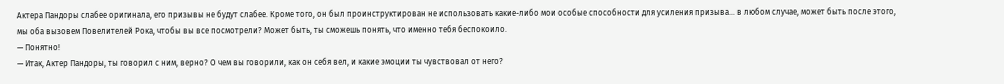Актера Пандоры слабее оригинала, его призывы не будут слабее. Кроме того, он был проинструктирован не использовать какие-либо мои особые способности для усиления призыва… в любом случае, может быть после этого, мы оба вызовем Повелителей Рока, чтобы вы все посмотрели? Может быть, ты сможешь понять, что именно тебя беспокоило.
— Понятно!
— Итак, Актер Пандоры, ты говорил с ним, верно? О чем вы говорили, как он себя вел, и какие эмоции ты чувствовал от него?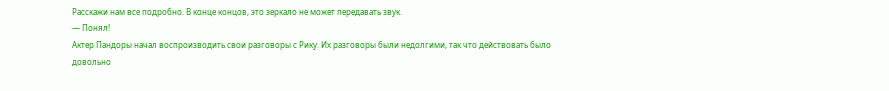Расскажи нам все подробно. В конце концов, это зеркало не может передавать звук.
— Понял!
Актер Пандоры начал воспроизводить свои разговоры с Рику. Их разговоры были недолгими, так что действовать было довольно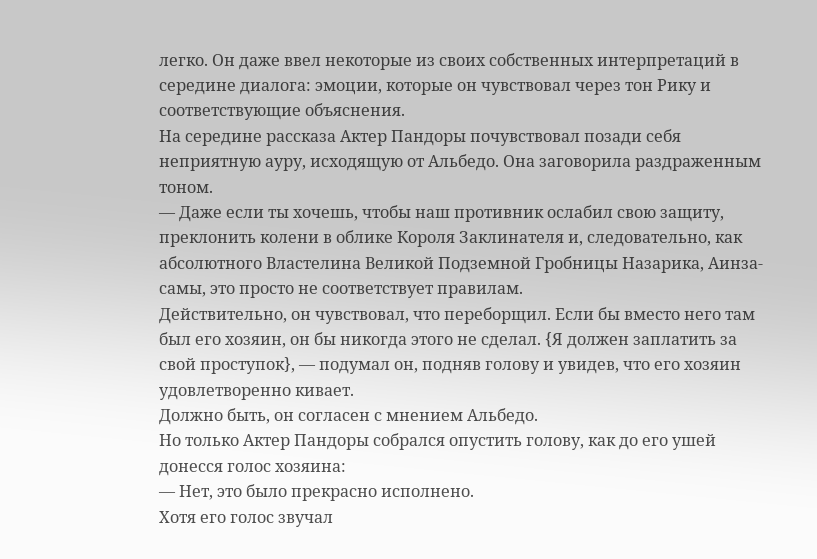легко. Он даже ввел некоторые из своих собственных интерпретаций в середине диалога: эмоции, которые он чувствовал через тон Рику и соответствующие объяснения.
На середине рассказа Актер Пандоры почувствовал позади себя неприятную ауру, исходящую от Альбедо. Она заговорила раздраженным тоном.
— Даже если ты хочешь, чтобы наш противник ослабил свою защиту, преклонить колени в облике Короля Заклинателя и, следовательно, как абсолютного Властелина Великой Подземной Гробницы Назарика, Аинза-самы, это просто не соответствует правилам.
Действительно, он чувствовал, что переборщил. Если бы вместо него там был его хозяин, он бы никогда этого не сделал. {Я должен заплатить за свой проступок}, — подумал он, подняв голову и увидев, что его хозяин удовлетворенно кивает.
Должно быть, он согласен с мнением Альбедо.
Но только Актер Пандоры собрался опустить голову, как до его ушей донесся голос хозяина:
— Нет, это было прекрасно исполнено.
Хотя его голос звучал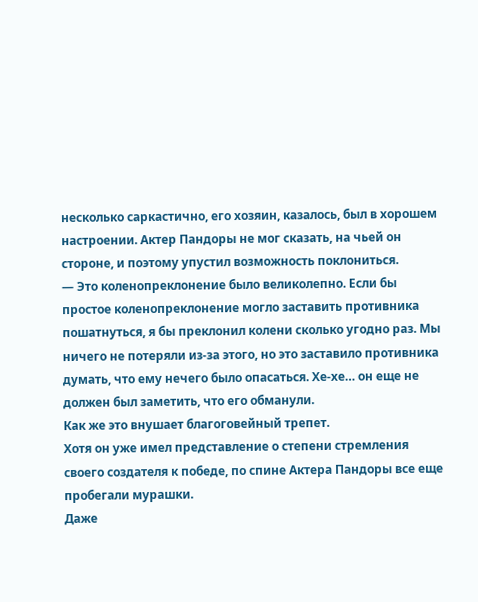несколько саркастично, его хозяин, казалось, был в хорошем настроении. Актер Пандоры не мог сказать, на чьей он стороне, и поэтому упустил возможность поклониться.
— Это коленопреклонение было великолепно. Если бы простое коленопреклонение могло заставить противника пошатнуться, я бы преклонил колени сколько угодно раз. Мы ничего не потеряли из-за этого, но это заставило противника думать, что ему нечего было опасаться. Хе-хе… он еще не должен был заметить, что его обманули.
Как же это внушает благоговейный трепет.
Хотя он уже имел представление о степени стремления своего создателя к победе, по спине Актера Пандоры все еще пробегали мурашки.
Даже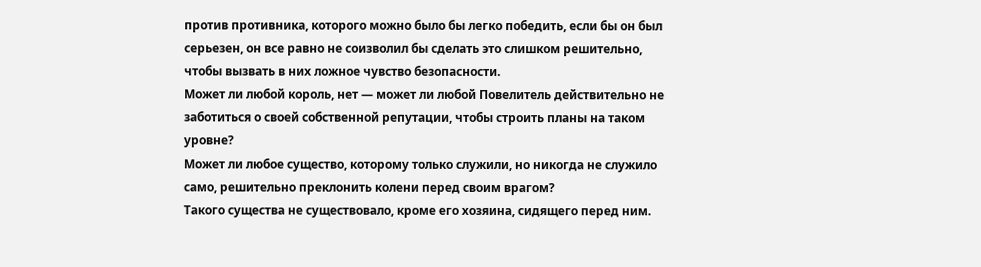против противника, которого можно было бы легко победить, если бы он был серьезен, он все равно не соизволил бы сделать это слишком решительно, чтобы вызвать в них ложное чувство безопасности.
Может ли любой король, нет — может ли любой Повелитель действительно не заботиться о своей собственной репутации, чтобы строить планы на таком уровне?
Может ли любое существо, которому только служили, но никогда не служило само, решительно преклонить колени перед своим врагом?
Такого существа не существовало, кроме его хозяина, сидящего перед ним.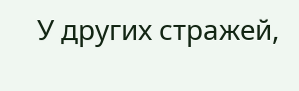У других стражей,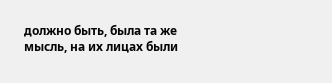должно быть, была та же мысль, на их лицах были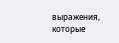выражения, которые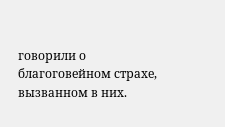говорили о благоговейном страхе, вызванном в них.